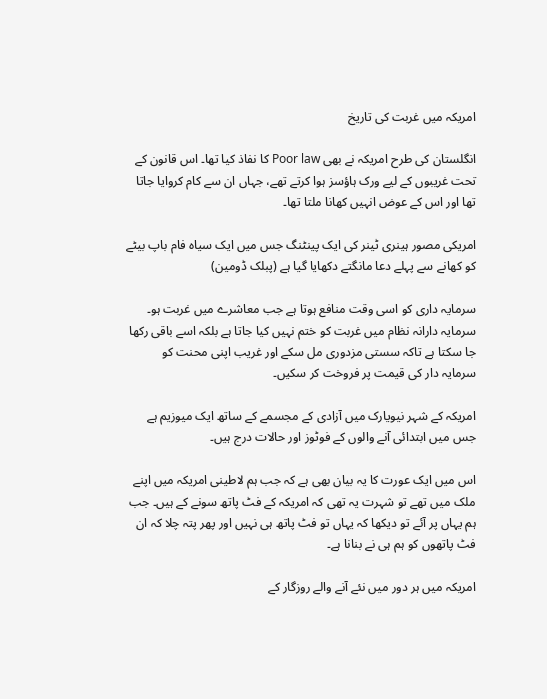امریکہ میں غربت کی تاریخ

انگلستان کی طرح امریکہ نے بھی Poor law کا نفاذ کیا تھا۔ اس قانون کے تحت غریبوں کے لیے ورک ہاؤسز ہوا کرتے تھے، جہاں ان سے کام کروایا جاتا تھا اور اس کے عوض انہیں کھانا ملتا تھا۔

امریکی مصور ہینری ٹینر کی ایک پینٹنگ جس میں ایک سیاہ فام باپ بیٹے کو کھانے سے پہلے دعا مانگتے دکھایا گیا ہے (پبلک ڈومین)

سرمایہ داری کو اسی وقت منافع ہوتا ہے جب معاشرے میں غربت ہو۔ سرمایہ دارانہ نظام میں غربت کو ختم نہیں کیا جاتا ہے بلکہ اسے باقی رکھا جا سکتا ہے تاکہ سستی مزدوری مل سکے اور غریب اپنی محنت کو سرمایہ دار کی قیمت پر فروخت کر سکیں۔

امریکہ کے شہر نیویارک میں آزادی کے مجسمے کے ساتھ ایک میوزیم ہے جس میں ابتدائی آنے والوں کے فوٹوز اور حالات درج ہیں۔

اس میں ایک عورت کا یہ بیان بھی ہے کہ جب ہم لاطینی امریکہ میں اپنے ملک میں تھے تو شہرت یہ تھی کہ امریکہ کے فٹ پاتھ سونے کے ہیں۔ جب ہم یہاں پر آئے تو دیکھا کہ یہاں تو فٹ پاتھ ہی نہیں اور پھر پتہ چلا کہ ان فٹ پاتھوں کو ہم ہی نے بنانا ہے۔

امریکہ میں ہر دور میں نئے آنے والے روزگار کے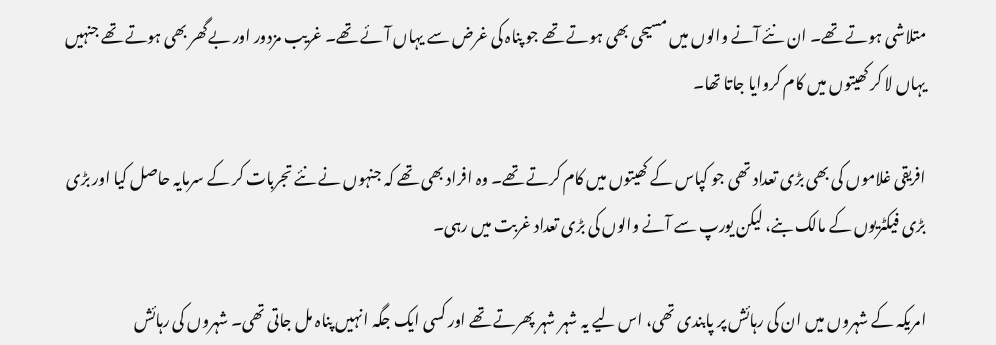متلاشی ہوتے تھے۔ ان نئے آنے والوں میں مسیحی بھی ہوتے تھے جو پناہ کی غرض سے یہاں آئے تھے۔ غریب مزدور اور بےگھر بھی ہوتے تھے جنہیں یہاں لا کر کھیتوں میں کام کروایا جاتا تھا۔

افریقی غلاموں کی بھی بڑی تعداد تھی جو کپاس کے کھیتوں میں کام کرتے تھے۔ وہ افراد بھی تھے کہ جنہوں نے نئے تجربات کر کے سرمایہ حاصل کیا اور بڑی بڑی فیکٹریوں کے مالک بنے، لیکن یورپ سے آنے والوں کی بڑی تعداد غربت میں رہی۔

امریکہ کے شہروں میں ان کی رہائش پر پابندی تھی، اس لیے یہ شہر شہر پھرتے تھے اور کسی ایک جگہ انہیں پناہ مل جاتی تھی۔ شہروں کی رہائش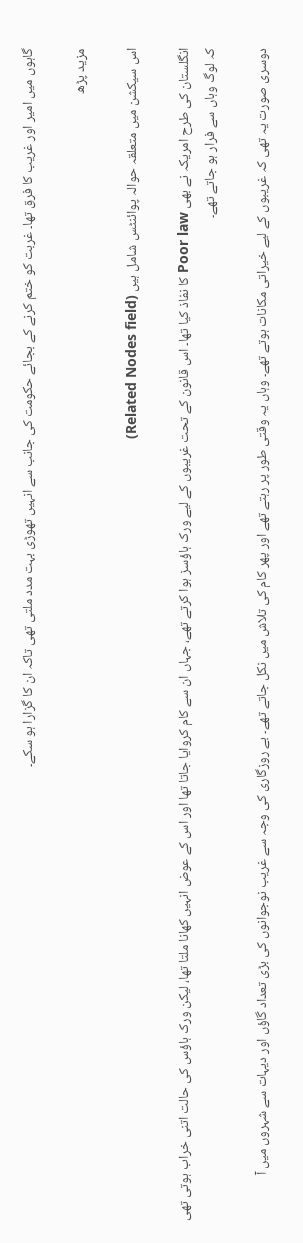گاہوں میں امیر اور غریب کا فرق تھا۔ غربت کو ختم کرنے کے بجائے حکومت کی جانب سے انہیں تھوڑی بہت مدد ملتی تھی تاکہ ان کا گزارا ہو سکے۔

مزید پڑھ

اس سیکشن میں متعلقہ حوالہ پوائنٹس شامل ہیں (Related Nodes field)

انگلستان کی طرح امریکہ نے بھی Poor law کا نفاذ کیا تھا۔ اس قانون کے تحت غریبوں کے لیے ورک ہاؤسز ہوا کرتے تھے، جہاں ان سے کام کروایا جاتا تھا اور اس کے عوض انہیں کھانا ملتا تھا، لیکن ورک ہاؤس کی حالت اتنی خراب ہوتی تھی کہ لوگ وہاں سے فرار ہو جاتے تھے۔

دوسری صورت یہ تھی کہ غریبوں کے لیے خیراتی مکانات ہوتے تھے۔ وہاں یہ وقتی طور پر رہتے تھے اور پھر کام کی تلاش میں نکل جاتے تھے۔ بے روزگاری کی وجہ سے غریب نوجوانوں کی بڑی تعداد گاؤں اور دیہات سے شہروں میں آ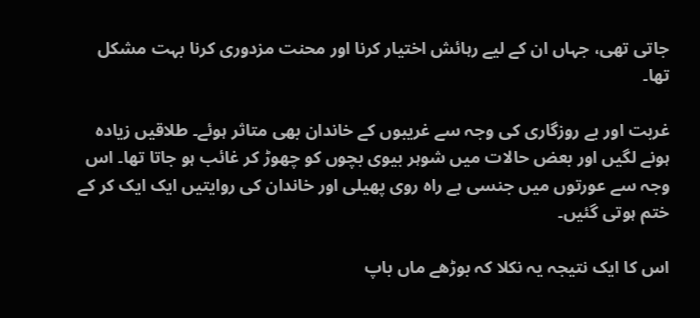جاتی تھی، جہاں ان کے لیے رہائش اختیار کرنا اور محنت مزدوری کرنا بہت مشکل تھا۔

غربت اور بے روزگاری کی وجہ سے غریبوں کے خاندان بھی متاثر ہوئے۔ طلاقیں زیادہ ہونے لگیں اور بعض حالات میں شوہر بیوی بچوں کو چھوڑ کر غائب ہو جاتا تھا۔ اس وجہ سے عورتوں میں جنسی بے راہ روی پھیلی اور خاندان کی روایتیں ایک ایک کر کے ختم ہوتی گئیں۔

اس کا ایک نتیجہ یہ نکلا کہ بوڑھے ماں باپ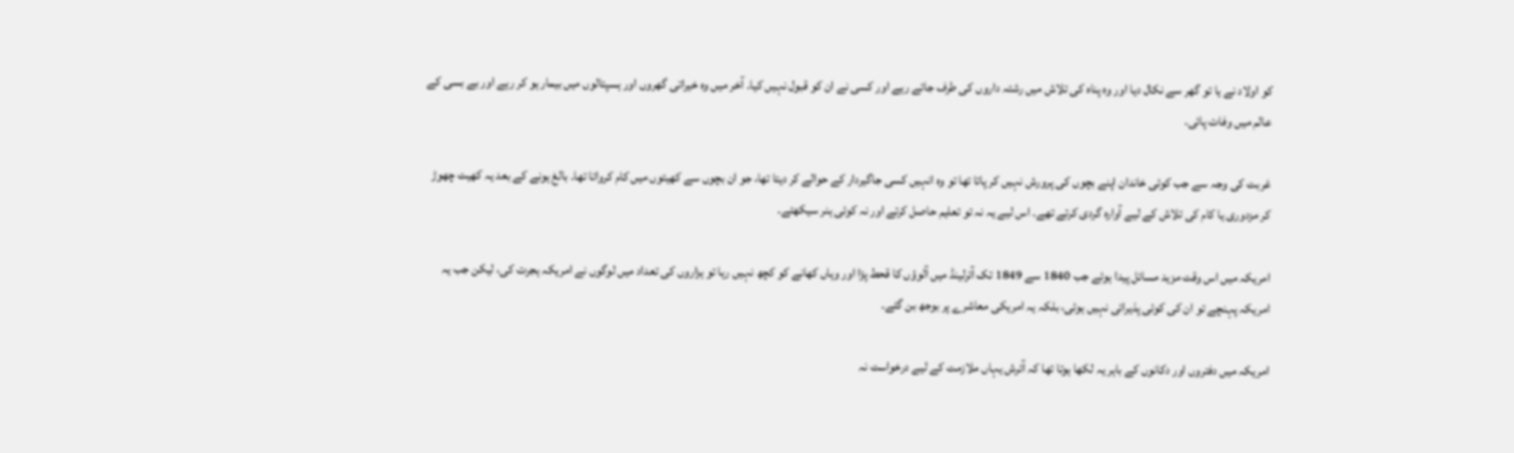کو اولاد نے یا تو گھر سے نکال دیا اور وہ پناہ کی تلاش میں رشتہ داروں کی طرف جاتے رہے اور کسی نے ان کو قبول نہیں کیا۔ آخر میں وہ خیراتی گھروں اور ہسپتالوں میں بیمار ہو کر رہے اور بے بسی کے عالم میں وفات پائی۔

غربت کی وجہ سے جب کوئی خاندان اپنے بچوں کی پرورش نہیں کر پاتا تھا تو وہ انہیں کسی جاگیردار کے حوالے کر دیتا تھا، جو ان بچوں سے کھیتوں میں کام کرواتا تھا۔ بالغ ہونے کے بعد یہ کھیت چھوڑ کر مزدوری یا کام کی تلاش کے لیے آوارہ گردی کرتے تھے۔ اس لیے یہ نہ تو تعلیم حاصل کرتے اور نہ کوئی ہنر سیکھتے۔

امریکہ میں اس وقت مزید مسائل پیدا ہوئے جب 1840 سے 1849 تک آئرلینڈ میں آلوؤں کا قحط پڑا اور وہاں کھانے کو کچھ نہیں رہا تو ہزاروں کی تعداد میں لوگوں نے امریکہ ہجرت کی، لیکن جب یہ امریکہ پہنچے تو ان کی کوئی پذیرائی نہیں ہوئی، بلکہ یہ امریکی معاشرے پر بوجھ بن گئے۔

امریکہ میں دفتروں اور دکانوں کے باہر یہ لکھا ہوتا تھا کہ آئرش یہاں ملازمت کے لیے درخواست نہ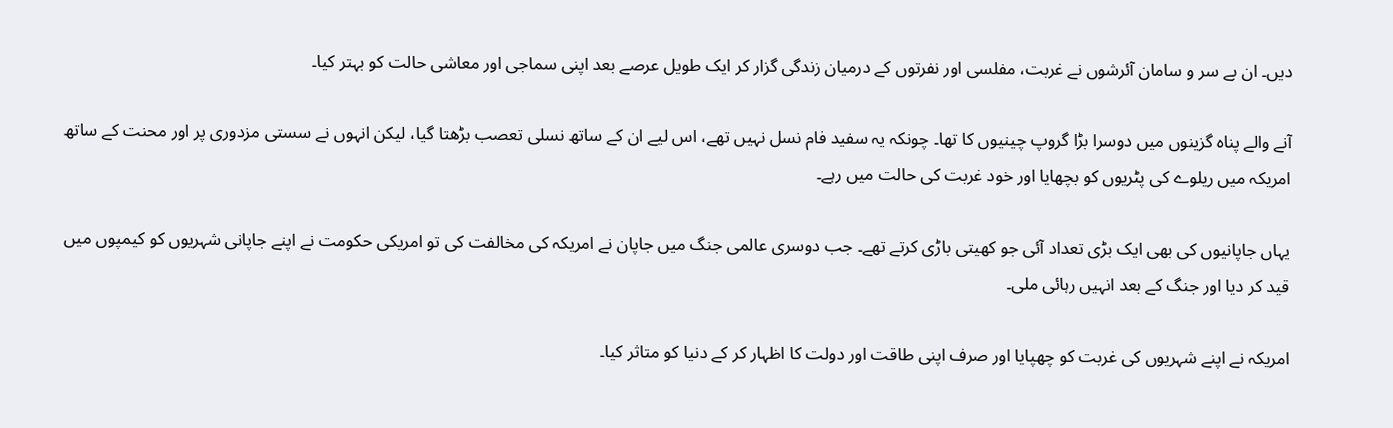دیں۔ ان بے سر و سامان آئرشوں نے غربت، مفلسی اور نفرتوں کے درمیان زندگی گزار کر ایک طویل عرصے بعد اپنی سماجی اور معاشی حالت کو بہتر کیا۔

آنے والے پناہ گزینوں میں دوسرا بڑا گروپ چینیوں کا تھا۔ چونکہ یہ سفید فام نسل نہیں تھے، اس لیے ان کے ساتھ نسلی تعصب بڑھتا گیا، لیکن انہوں نے سستی مزدوری پر اور محنت کے ساتھ امریکہ میں ریلوے کی پٹریوں کو بچھایا اور خود غربت کی حالت میں رہے۔

یہاں جاپانیوں کی بھی ایک بڑی تعداد آئی جو کھیتی باڑی کرتے تھے۔ جب دوسری عالمی جنگ میں جاپان نے امریکہ کی مخالفت کی تو امریکی حکومت نے اپنے جاپانی شہریوں کو کیمپوں میں قید کر دیا اور جنگ کے بعد انہیں رہائی ملی۔

امریکہ نے اپنے شہریوں کی غربت کو چھپایا اور صرف اپنی طاقت اور دولت کا اظہار کر کے دنیا کو متاثر کیا۔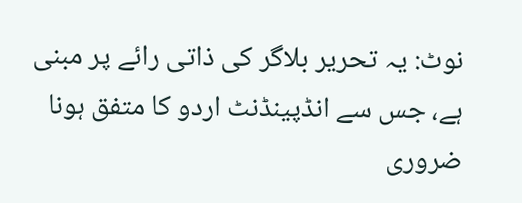نوٹ: یہ تحریر بلاگر کی ذاتی رائے پر مبنی ہے، جس سے انڈپینڈنٹ اردو کا متفق ہونا ضروری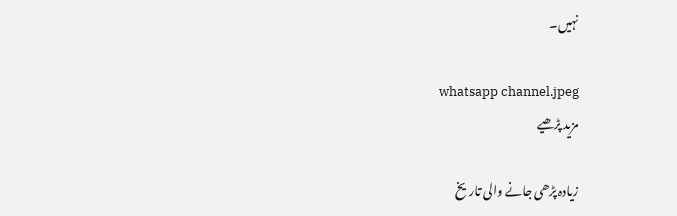نہیں۔

whatsapp channel.jpeg
مزید پڑھیے

زیادہ پڑھی جانے والی تاریخ